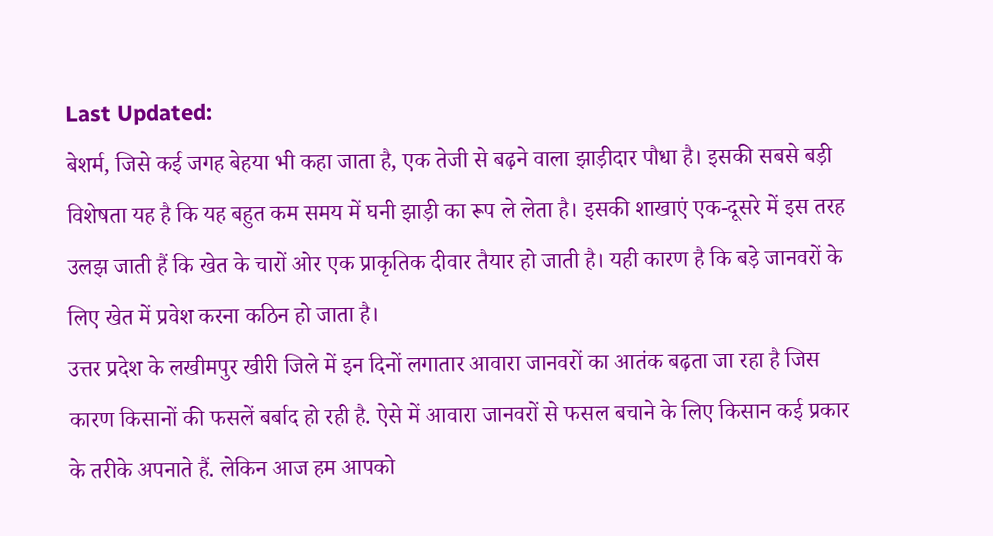Last Updated:
बेशर्म, जिसे कई जगह बेहया भी कहा जाता है, एक तेजी से बढ़ने वाला झाड़ीदार पौधा है। इसकी सबसे बड़ी विशेषता यह है कि यह बहुत कम समय में घनी झाड़ी का रूप ले लेता है। इसकी शाखाएं एक-दूसरे में इस तरह उलझ जाती हैं कि खेत के चारों ओर एक प्राकृतिक दीवार तैयार हो जाती है। यही कारण है कि बड़े जानवरों के लिए खेत में प्रवेश करना कठिन हो जाता है।
उत्तर प्रदेश के लखीमपुर खीरी जिले में इन दिनों लगातार आवारा जानवरों का आतंक बढ़ता जा रहा है जिस कारण किसानों की फसलें बर्बाद हो रही है. ऐसे में आवारा जानवरों से फसल बचाने के लिए किसान कई प्रकार के तरीके अपनाते हैं. लेकिन आज हम आपको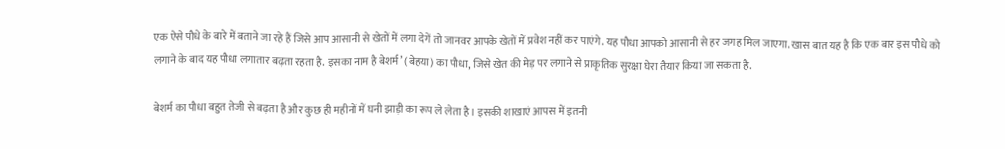एक ऐसे पौधे के बारे में बताने जा रहे हैं जिसे आप आसानी से खेतों में लगा देगें तो जानवर आपके खेतों में प्रवेश नहीं कर पाएंगे. यह पौधा आपको आसानी से हर जगह मिल जाएगा. खास बात यह है कि एक बार इस पौधे को लगाने के बाद यह पौधा लगातार बढ़ता रहता है. इसका नाम है बेशर्म’ (बेहया) का पौधा, जिसे खेत की मेड़ पर लगाने से प्राकृतिक सुरक्षा घेरा तैयार किया जा सकता है.

बेशर्म का पौधा बहुत तेजी से बढ़ता है और कुछ ही महीनों में घनी झाड़ी का रूप ले लेता है। इसकी शाखाएं आपस में इतनी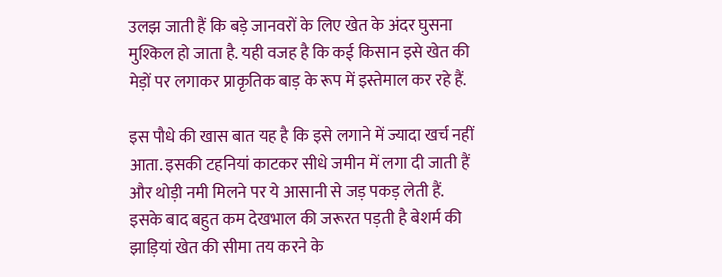उलझ जाती हैं कि बड़े जानवरों के लिए खेत के अंदर घुसना मुश्किल हो जाता है. यही वजह है कि कई किसान इसे खेत की मेड़ों पर लगाकर प्राकृतिक बाड़ के रूप में इस्तेमाल कर रहे हैं.

इस पौधे की खास बात यह है कि इसे लगाने में ज्यादा खर्च नहीं आता. इसकी टहनियां काटकर सीधे जमीन में लगा दी जाती हैं और थोड़ी नमी मिलने पर ये आसानी से जड़ पकड़ लेती हैं. इसके बाद बहुत कम देखभाल की जरूरत पड़ती है बेशर्म की झाड़ियां खेत की सीमा तय करने के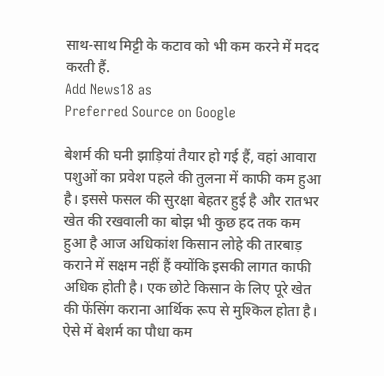साथ-साथ मिट्टी के कटाव को भी कम करने में मदद करती हैं.
Add News18 as
Preferred Source on Google

बेशर्म की घनी झाड़ियां तैयार हो गई हैं, वहां आवारा पशुओं का प्रवेश पहले की तुलना में काफी कम हुआ है। इससे फसल की सुरक्षा बेहतर हुई है और रातभर खेत की रखवाली का बोझ भी कुछ हद तक कम हुआ है आज अधिकांश किसान लोहे की तारबाड़ कराने में सक्षम नहीं हैं क्योंकि इसकी लागत काफी अधिक होती है। एक छोटे किसान के लिए पूरे खेत की फेंसिंग कराना आर्थिक रूप से मुश्किल होता है। ऐसे में बेशर्म का पौधा कम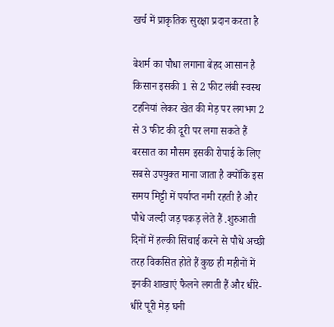खर्च में प्राकृतिक सुरक्षा प्रदान करता है

बेशर्म का पौधा लगाना बेहद आसान है किसान इसकी 1 से 2 फीट लंबी स्वस्थ टहनियां लेकर खेत की मेड़ पर लगभग 2 से 3 फीट की दूरी पर लगा सकते हैं बरसात का मौसम इसकी रोपाई के लिए सबसे उपयुक्त माना जाता है क्योंकि इस समय मिट्टी में पर्याप्त नमी रहती है और पौधे जल्दी जड़ पकड़ लेते हैं .शुरुआती दिनों में हल्की सिंचाई करने से पौधे अच्छी तरह विकसित होते हैं कुछ ही महीनों में इनकी शाखाएं फैलने लगती हैं और धीरे-धीरे पूरी मेड़ घनी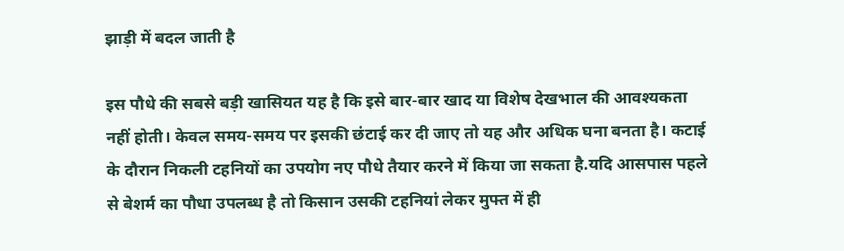झाड़ी में बदल जाती है

इस पौधे की सबसे बड़ी खासियत यह है कि इसे बार-बार खाद या विशेष देखभाल की आवश्यकता नहीं होती। केवल समय-समय पर इसकी छंटाई कर दी जाए तो यह और अधिक घना बनता है। कटाई के दौरान निकली टहनियों का उपयोग नए पौधे तैयार करने में किया जा सकता है.यदि आसपास पहले से बेशर्म का पौधा उपलब्ध है तो किसान उसकी टहनियां लेकर मुफ्त में ही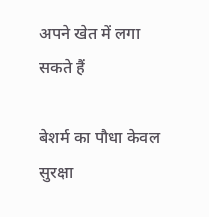अपने खेत में लगा सकते हैं

बेशर्म का पौधा केवल सुरक्षा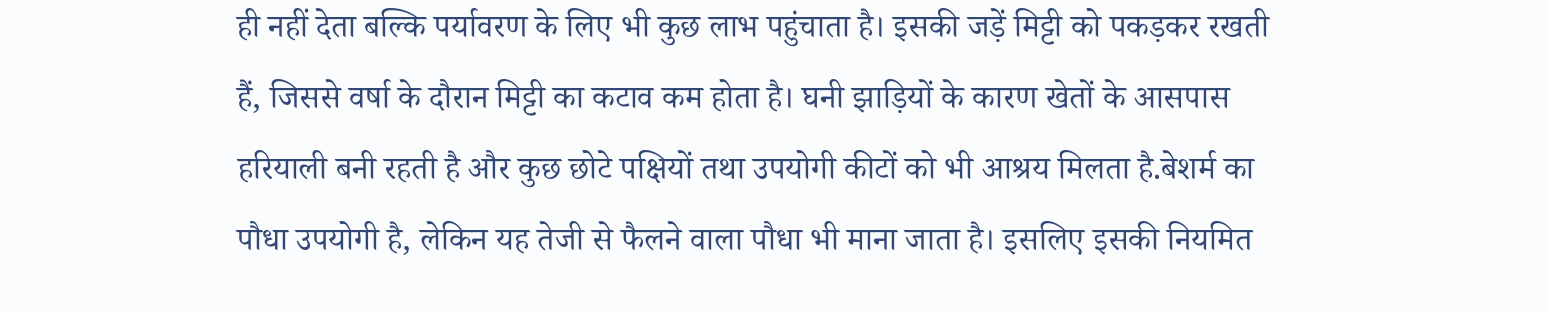ही नहीं देता बल्कि पर्यावरण के लिए भी कुछ लाभ पहुंचाता है। इसकी जड़ें मिट्टी को पकड़कर रखती हैं, जिससे वर्षा के दौरान मिट्टी का कटाव कम होता है। घनी झाड़ियों के कारण खेतों के आसपास हरियाली बनी रहती है और कुछ छोटे पक्षियों तथा उपयोगी कीटों को भी आश्रय मिलता है.बेशर्म का पौधा उपयोगी है, लेकिन यह तेजी से फैलने वाला पौधा भी माना जाता है। इसलिए इसकी नियमित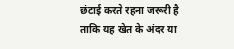छंटाई करते रहना जरूरी है ताकि यह खेत के अंदर या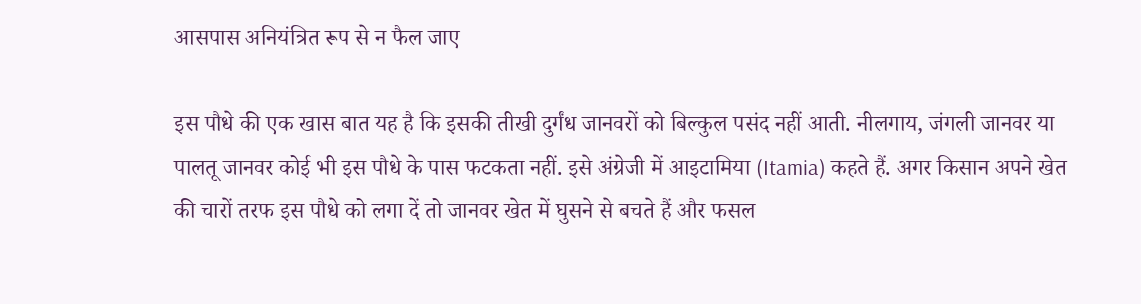आसपास अनियंत्रित रूप से न फैल जाए

इस पौधे की एक खास बात यह है कि इसकी तीखी दुर्गंध जानवरों को बिल्कुल पसंद नहीं आती. नीलगाय, जंगली जानवर या पालतू जानवर कोई भी इस पौधे के पास फटकता नहीं. इसे अंग्रेजी में आइटामिया (Itamia) कहते हैं. अगर किसान अपने खेत की चारों तरफ इस पौधे को लगा दें तो जानवर खेत में घुसने से बचते हैं और फसल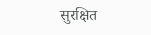सुरक्षित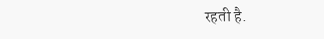रहती है.